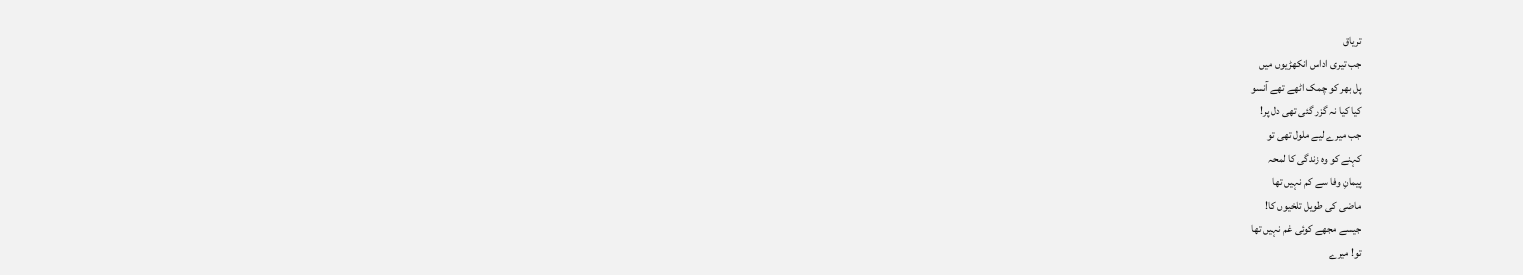تریاق
جب تیری اداس انکھڑیوں میں
پل بھر کو چمک اٹھے تھے آنسو
کیا کیا نہ گزر گئی تھی دل پر!
جب میرے لیے ملول تھی تو
کہنے کو وہ زندگی کا لمحہ
پیمانِ وفا سے کم نہیں تھا
ماضی کی طویل تلخیوں کا!
جیسے مجھے کوئی غم نہیں تھا
تو! میرے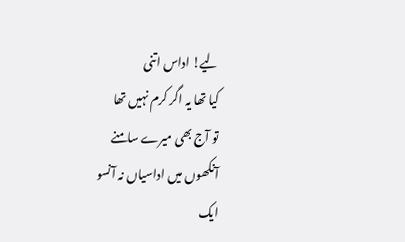لیے! اداس اتنی
کیا تھا یہ اگر کرم نہیں تھا
تو آج بھی میرے سامنے
آنکھوں میں اداسیاں نہ آنسو
ایک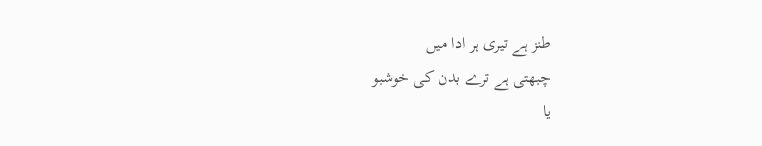طنز ہے تیری ہر ادا میں
چبھتی ہے ترے بدن کی خوشبو
یا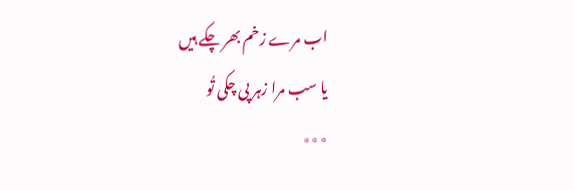اب مرے زخم بھر چکے ہیں
یا سب مرا زہر پی چکی تُو
٭٭٭